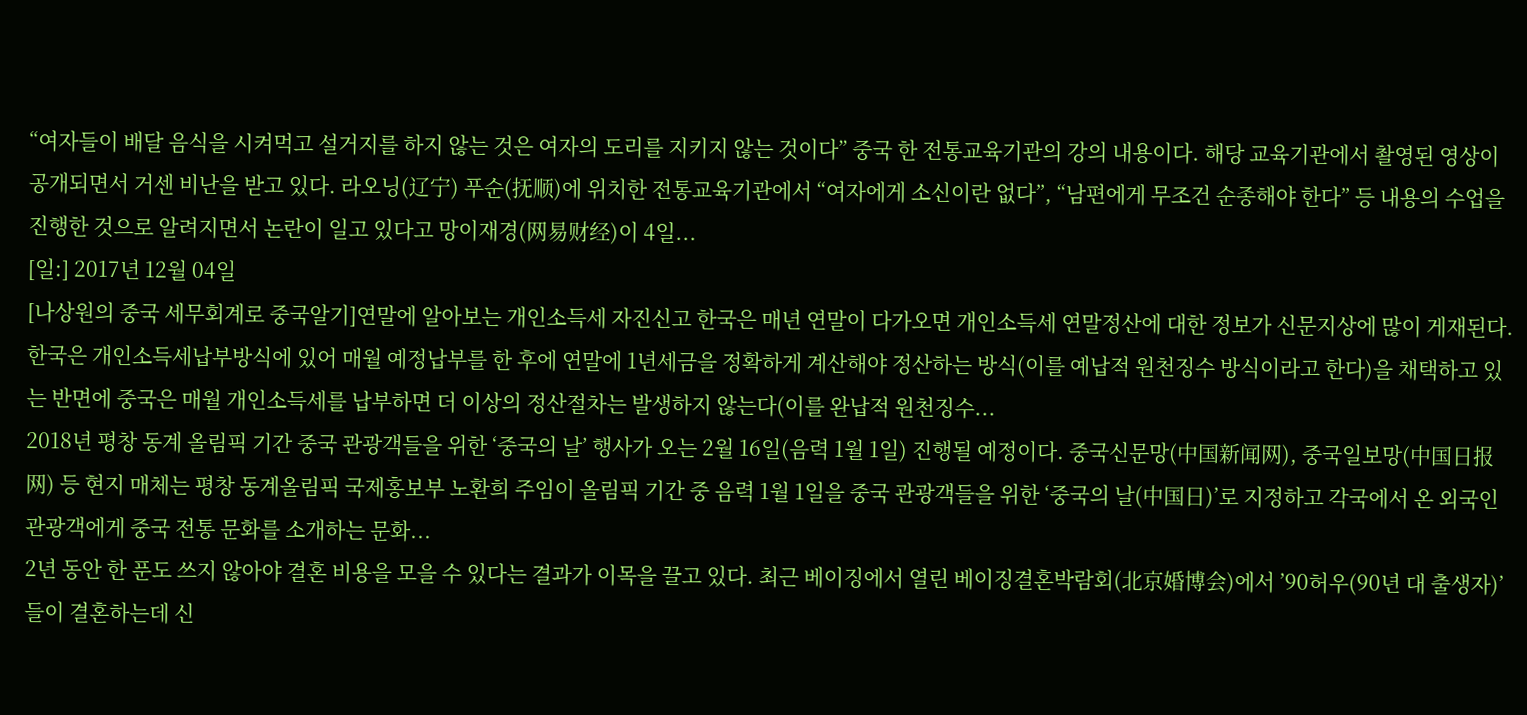“여자들이 배달 음식을 시켜먹고 설거지를 하지 않는 것은 여자의 도리를 지키지 않는 것이다” 중국 한 전통교육기관의 강의 내용이다. 해당 교육기관에서 촬영된 영상이 공개되면서 거센 비난을 받고 있다. 라오닝(辽宁) 푸순(抚顺)에 위치한 전통교육기관에서 “여자에게 소신이란 없다”, “남편에게 무조건 순종해야 한다” 등 내용의 수업을 진행한 것으로 알려지면서 논란이 일고 있다고 망이재경(网易财经)이 4일...
[일:] 2017년 12월 04일
[나상원의 중국 세무회계로 중국알기]연말에 알아보는 개인소득세 자진신고 한국은 매년 연말이 다가오면 개인소득세 연말정산에 대한 정보가 신문지상에 많이 게재된다. 한국은 개인소득세납부방식에 있어 매월 예정납부를 한 후에 연말에 1년세금을 정확하게 계산해야 정산하는 방식(이를 예납적 원천징수 방식이라고 한다)을 채택하고 있는 반면에 중국은 매월 개인소득세를 납부하면 더 이상의 정산절차는 발생하지 않는다(이를 완납적 원천징수...
2018년 평창 동계 올림픽 기간 중국 관광객들을 위한 ‘중국의 날’ 행사가 오는 2월 16일(음력 1월 1일) 진행될 예정이다. 중국신문망(中国新闻网), 중국일보망(中国日报网) 등 현지 매체는 평창 동계올림픽 국제홍보부 노환희 주임이 올림픽 기간 중 음력 1월 1일을 중국 관광객들을 위한 ‘중국의 날(中国日)’로 지정하고 각국에서 온 외국인 관광객에게 중국 전통 문화를 소개하는 문화...
2년 동안 한 푼도 쓰지 않아야 결혼 비용을 모을 수 있다는 결과가 이목을 끌고 있다. 최근 베이징에서 열린 베이징결혼박람회(北京婚博会)에서 ’90허우(90년 대 출생자)’들이 결혼하는데 신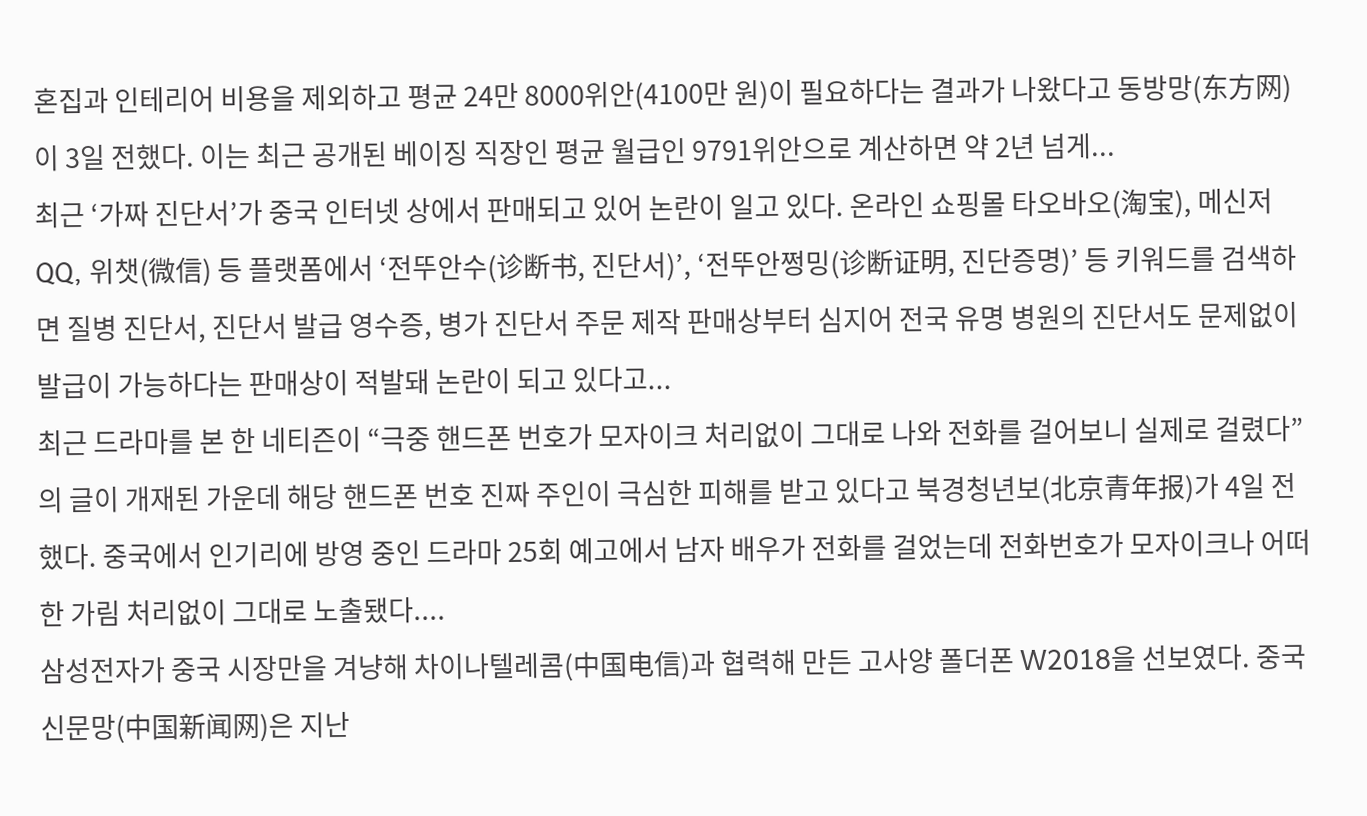혼집과 인테리어 비용을 제외하고 평균 24만 8000위안(4100만 원)이 필요하다는 결과가 나왔다고 동방망(东方网)이 3일 전했다. 이는 최근 공개된 베이징 직장인 평균 월급인 9791위안으로 계산하면 약 2년 넘게...
최근 ‘가짜 진단서’가 중국 인터넷 상에서 판매되고 있어 논란이 일고 있다. 온라인 쇼핑몰 타오바오(淘宝), 메신저 QQ, 위챗(微信) 등 플랫폼에서 ‘전뚜안수(诊断书, 진단서)’, ‘전뚜안쩡밍(诊断证明, 진단증명)’ 등 키워드를 검색하면 질병 진단서, 진단서 발급 영수증, 병가 진단서 주문 제작 판매상부터 심지어 전국 유명 병원의 진단서도 문제없이 발급이 가능하다는 판매상이 적발돼 논란이 되고 있다고...
최근 드라마를 본 한 네티즌이 “극중 핸드폰 번호가 모자이크 처리없이 그대로 나와 전화를 걸어보니 실제로 걸렸다”의 글이 개재된 가운데 해당 핸드폰 번호 진짜 주인이 극심한 피해를 받고 있다고 북경청년보(北京青年报)가 4일 전했다. 중국에서 인기리에 방영 중인 드라마 25회 예고에서 남자 배우가 전화를 걸었는데 전화번호가 모자이크나 어떠한 가림 처리없이 그대로 노출됐다....
삼성전자가 중국 시장만을 겨냥해 차이나텔레콤(中国电信)과 협력해 만든 고사양 폴더폰 W2018을 선보였다. 중국신문망(中国新闻网)은 지난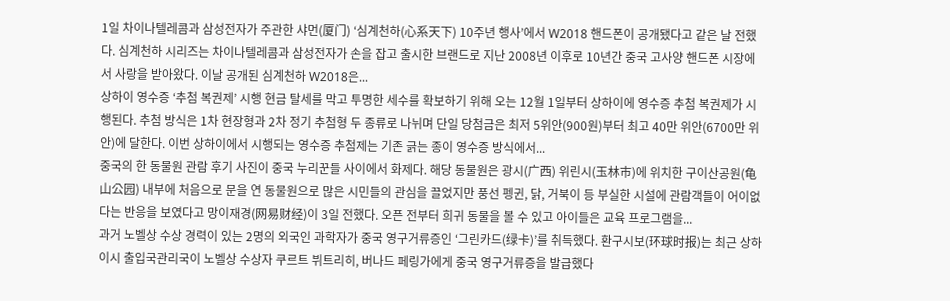1일 차이나텔레콤과 삼성전자가 주관한 샤먼(厦门) ‘심계천하(心系天下) 10주년 행사’에서 W2018 핸드폰이 공개됐다고 같은 날 전했다. 심계천하 시리즈는 차이나텔레콤과 삼성전자가 손을 잡고 출시한 브랜드로 지난 2008년 이후로 10년간 중국 고사양 핸드폰 시장에서 사랑을 받아왔다. 이날 공개된 심계천하 W2018은...
상하이 영수증 ‘추첨 복권제’ 시행 현금 탈세를 막고 투명한 세수를 확보하기 위해 오는 12월 1일부터 상하이에 영수증 추첨 복권제가 시행된다. 추첨 방식은 1차 현장형과 2차 정기 추첨형 두 종류로 나뉘며 단일 당첨금은 최저 5위안(900원)부터 최고 40만 위안(6700만 위안)에 달한다. 이번 상하이에서 시행되는 영수증 추첨제는 기존 긁는 종이 영수증 방식에서...
중국의 한 동물원 관람 후기 사진이 중국 누리꾼들 사이에서 화제다. 해당 동물원은 광시(广西) 위린시(玉林市)에 위치한 구이산공원(龟山公园) 내부에 처음으로 문을 연 동물원으로 많은 시민들의 관심을 끌었지만 풍선 펭귄, 닭, 거북이 등 부실한 시설에 관람객들이 어이없다는 반응을 보였다고 망이재경(网易财经)이 3일 전했다. 오픈 전부터 희귀 동물을 볼 수 있고 아이들은 교육 프로그램을...
과거 노벨상 수상 경력이 있는 2명의 외국인 과학자가 중국 영구거류증인 ‘그린카드(绿卡)’를 취득했다. 환구시보(环球时报)는 최근 상하이시 출입국관리국이 노벨상 수상자 쿠르트 뷔트리히, 버나드 페링가에게 중국 영구거류증을 발급했다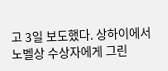고 3일 보도했다. 상하이에서 노벨상 수상자에게 그린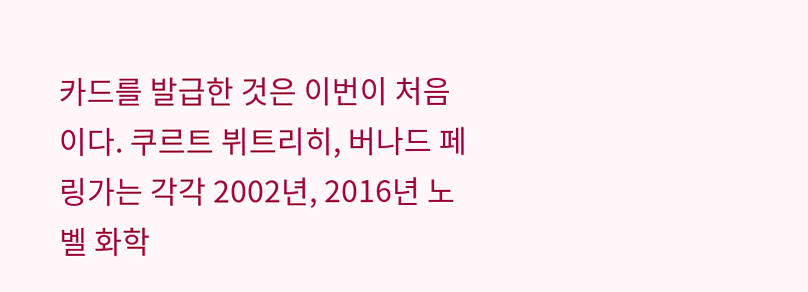카드를 발급한 것은 이번이 처음이다. 쿠르트 뷔트리히, 버나드 페링가는 각각 2002년, 2016년 노벨 화학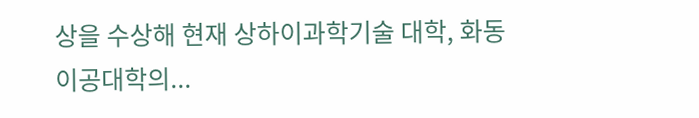상을 수상해 현재 상하이과학기술 대학, 화동이공대학의...